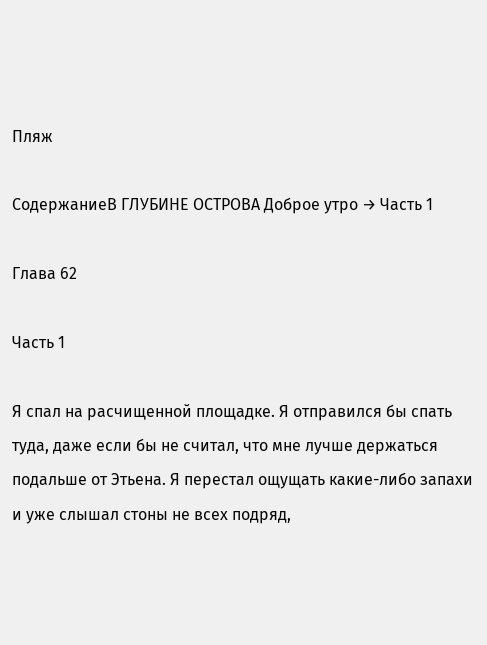Пляж

СодержаниеВ ГЛУБИНЕ ОСТРОВА Доброе утро → Часть 1

Глава 62

Часть 1

Я спал на расчищенной площадке. Я отправился бы спать туда, даже если бы не считал, что мне лучше держаться подальше от Этьена. Я перестал ощущать какие-либо запахи и уже слышал стоны не всех подряд,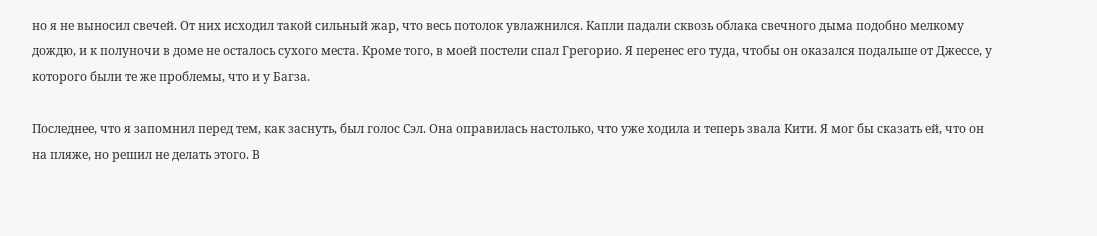но я не выносил свечей. От них исходил такой сильный жар, что весь потолок увлажнился. Капли падали сквозь облака свечного дыма подобно мелкому дождю, и к полуночи в доме не осталось сухого места. Кроме того, в моей постели спал Грегорио. Я перенес его туда, чтобы он оказался подальше от Джессе, у которого были те же проблемы, что и у Багза.

Последнее, что я запомнил перед тем, как заснуть, был голос Сэл. Она оправилась настолько, что уже ходила и теперь звала Кити. Я мог бы сказать ей, что он на пляже, но решил не делать этого. В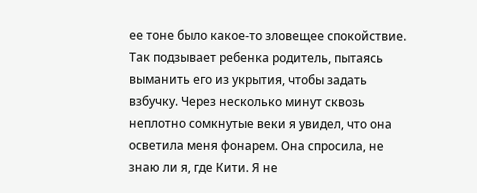ее тоне было какое-то зловещее спокойствие. Так подзывает ребенка родитель, пытаясь выманить его из укрытия, чтобы задать взбучку. Через несколько минут сквозь неплотно сомкнутые веки я увидел, что она осветила меня фонарем. Она спросила, не знаю ли я, где Кити. Я не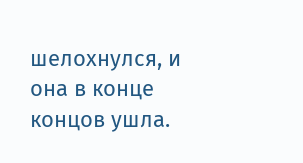шелохнулся, и она в конце концов ушла.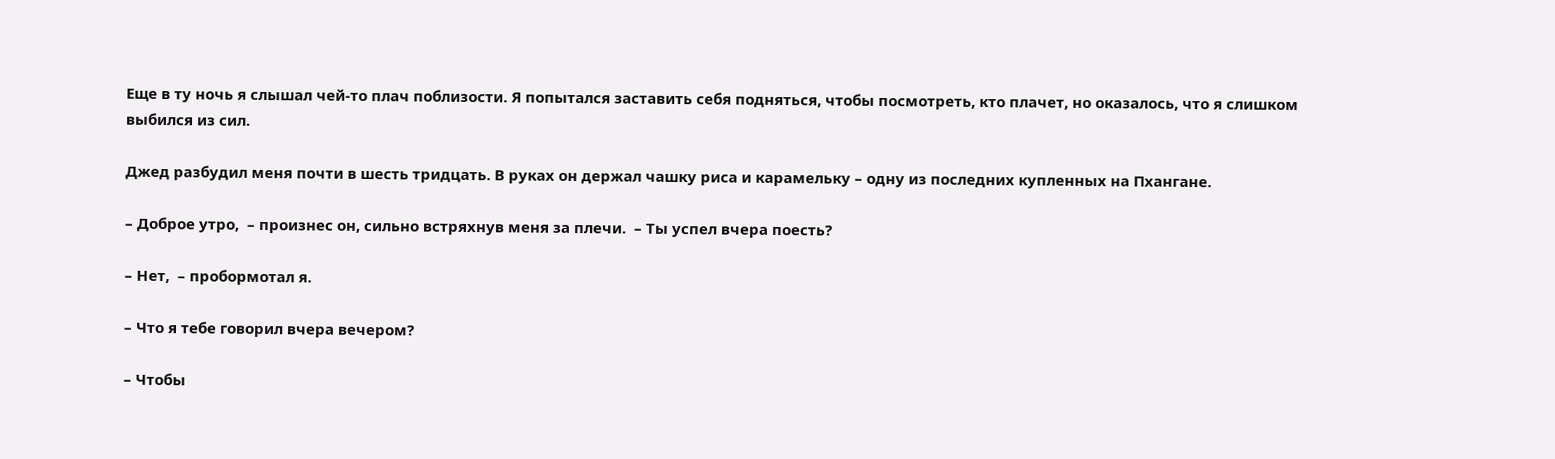Еще в ту ночь я слышал чей-то плач поблизости. Я попытался заставить себя подняться, чтобы посмотреть, кто плачет, но оказалось, что я слишком выбился из сил.

Джед разбудил меня почти в шесть тридцать. В руках он держал чашку риса и карамельку – одну из последних купленных на Пхангане.

– Доброе утро,  – произнес он, сильно встряхнув меня за плечи.  – Ты успел вчера поесть?

– Нет,  – пробормотал я.

– Что я тебе говорил вчера вечером?

– Чтобы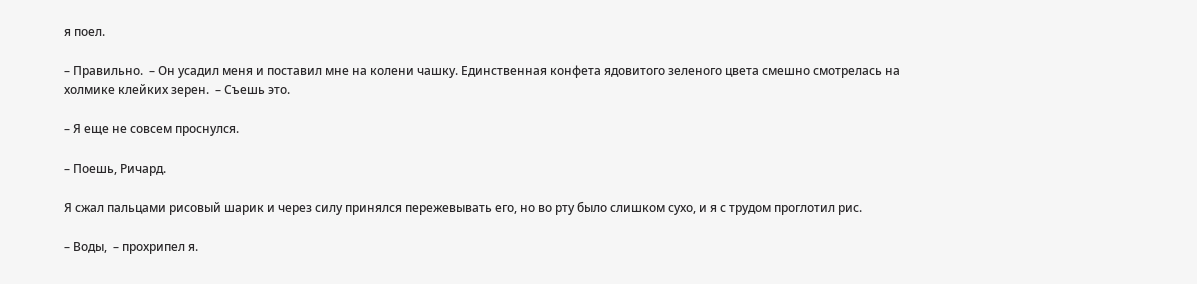я поел.

– Правильно.  – Он усадил меня и поставил мне на колени чашку. Единственная конфета ядовитого зеленого цвета смешно смотрелась на холмике клейких зерен.  – Съешь это.

– Я еще не совсем проснулся.

– Поешь, Ричард.

Я сжал пальцами рисовый шарик и через силу принялся пережевывать его, но во рту было слишком сухо, и я с трудом проглотил рис.

– Воды,  – прохрипел я.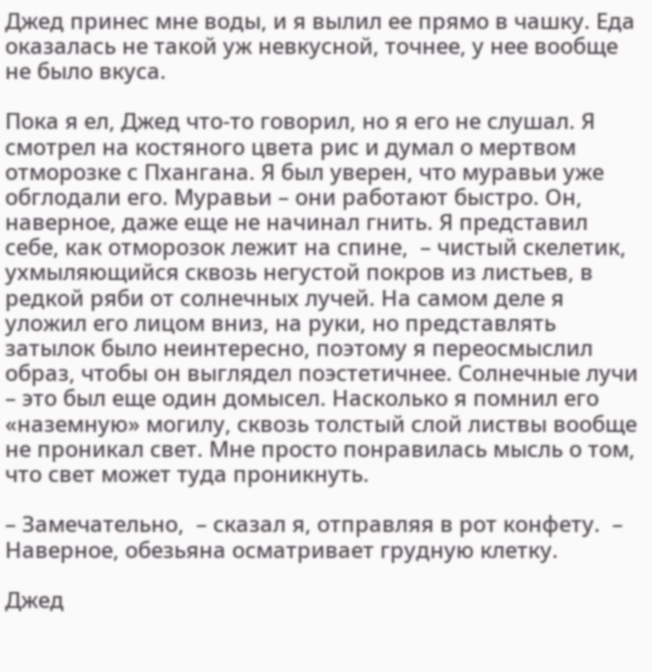Джед принес мне воды, и я вылил ее прямо в чашку. Еда оказалась не такой уж невкусной, точнее, у нее вообще не было вкуса.

Пока я ел, Джед что-то говорил, но я его не слушал. Я смотрел на костяного цвета рис и думал о мертвом отморозке с Пхангана. Я был уверен, что муравьи уже обглодали его. Муравьи – они работают быстро. Он, наверное, даже еще не начинал гнить. Я представил себе, как отморозок лежит на спине,  – чистый скелетик, ухмыляющийся сквозь негустой покров из листьев, в редкой ряби от солнечных лучей. На самом деле я уложил его лицом вниз, на руки, но представлять затылок было неинтересно, поэтому я переосмыслил образ, чтобы он выглядел поэстетичнее. Солнечные лучи – это был еще один домысел. Насколько я помнил его «наземную» могилу, сквозь толстый слой листвы вообще не проникал свет. Мне просто понравилась мысль о том, что свет может туда проникнуть.

– Замечательно,  – сказал я, отправляя в рот конфету.  – Наверное, обезьяна осматривает грудную клетку.

Джед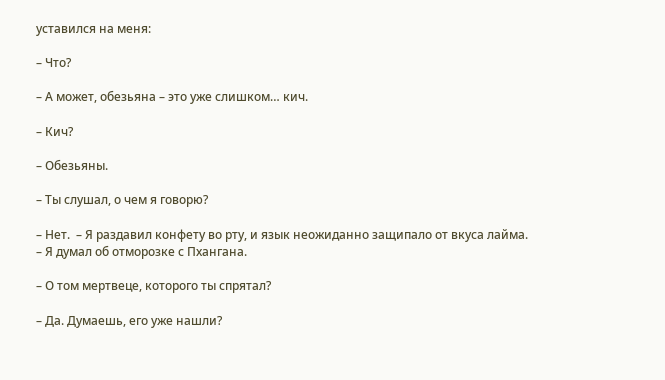уставился на меня:

– Что?

– А может, обезьяна – это уже слишком… кич.

– Кич?

– Обезьяны.

– Ты слушал, о чем я говорю?

– Нет.  – Я раздавил конфету во рту, и язык неожиданно защипало от вкуса лайма.  – Я думал об отморозке с Пхангана.

– О том мертвеце, которого ты спрятал?

– Да. Думаешь, его уже нашли?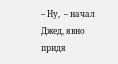– Ну,  – начал Джед, явно придя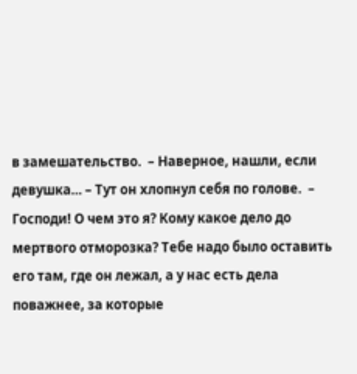в замешательство.  – Наверное, нашли, если девушка… – Тут он хлопнул себя по голове.  – Господи! О чем это я? Кому какое дело до мертвого отморозка? Тебе надо было оставить его там, где он лежал, а у нас есть дела поважнее, за которые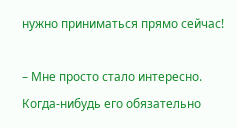нужно приниматься прямо сейчас!

– Мне просто стало интересно. Когда-нибудь его обязательно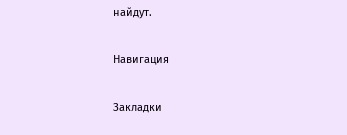найдут.

Навигация

Закладки